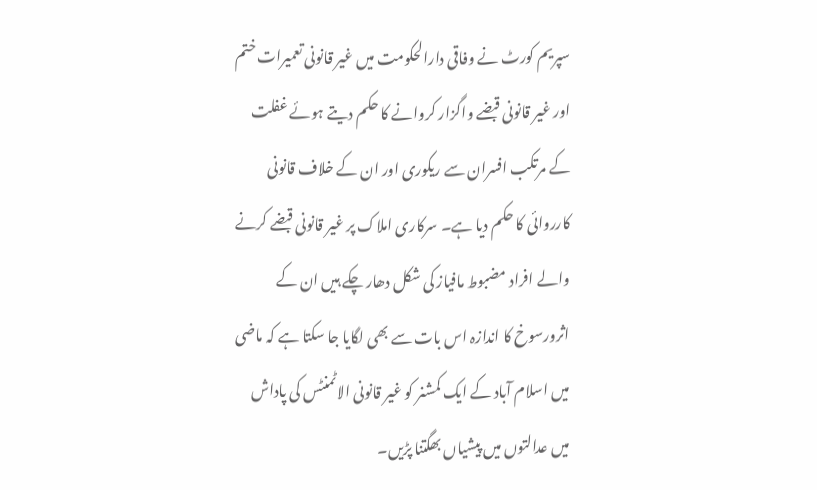سپریم کورٹ نے وفاقی دارالحکومت میں غیر قانونی تعمیرات ختم اور غیر قانونی قبضے واگزار کروانے کا حکم دیتے ہوئے غفلت کے مرتکب افسران سے ریکوری اور ان کے خلاف قانونی کارروائی کا حکم دیا ہے۔ سرکاری املاک پر غیر قانونی قبضے کرنے والے افراد مضبوط مافیاز کی شکل دھار چکے ہیں ان کے اثرورسوخ کا اندازہ اس بات سے بھی لگایا جا سکتا ہے کہ ماضی میں اسلام آباد کے ایک کمشنر کو غیر قانونی الاٹمنٹس کی پاداش میں عدالتوں میں پیشیاں بھگتنا پڑیں۔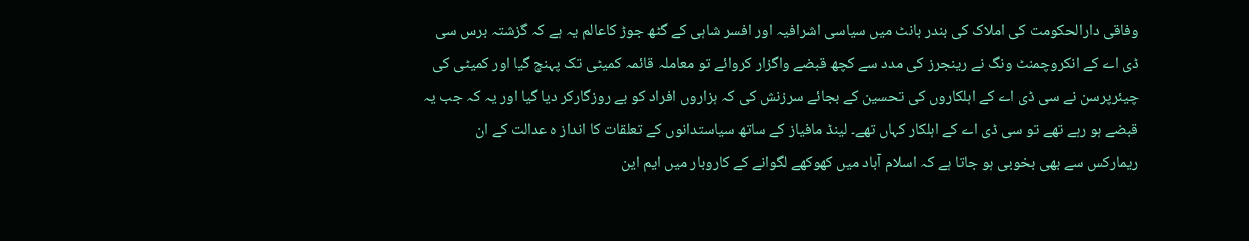وفاقی دارالحکومت کی املاک کی بندر بانٹ میں سیاسی اشرافیہ اور افسر شاہی کے گٹھ جوڑ کاعالم یہ ہے کہ گزشتہ برس سی ڈی اے کے انکروچمنٹ ونگ نے رینجرز کی مدد سے کچھ قبضے واگزار کروائے تو معاملہ قائمہ کمیٹی تک پہنچ گیا اور کمیٹی کی چیئرپرسن نے سی ڈی اے کے اہلکاروں کی تحسین کے بجائے سرزنش کی کہ ہزاروں افراد کو بے روزگارکر دیا گیا اور یہ کہ جب یہ قبضے ہو رہے تھے تو سی ڈی اے کے اہلکار کہاں تھے۔ لینڈ مافیاز کے ساتھ سیاستدانوں کے تعلقات کا انداز ہ عدالت کے ان ریمارکس سے بھی بخوبی ہو جاتا ہے کہ اسلام آباد میں کھوکھے لگوانے کے کاروبار میں ایم این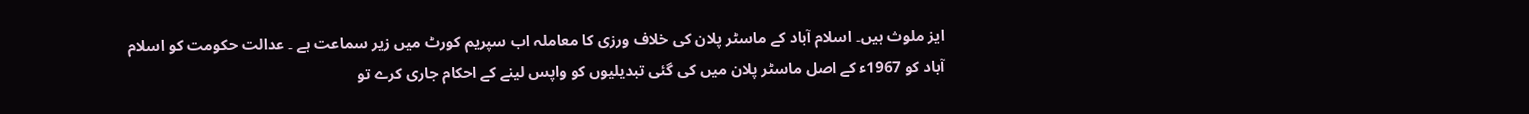ایز ملوث ہیں۔ اسلام آباد کے ماسٹر پلان کی خلاف ورزی کا معاملہ اب سپریم کورٹ میں زیر سماعت ہے ۔ عدالت حکومت کو اسلام آباد کو 1967ء کے اصل ماسٹر پلان میں کی گئی تبدیلیوں کو واپس لینے کے احکام جاری کرے تو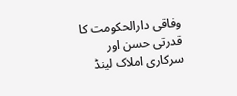وفاقی دارالحکومت کا قدرتی حسن اور سرکاری املاک لینڈ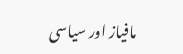مافیاز اور سیاسی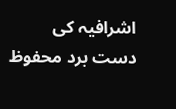اشرافیہ کی دست برد محفوظ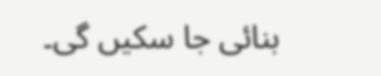بنائی جا سکیں گی۔